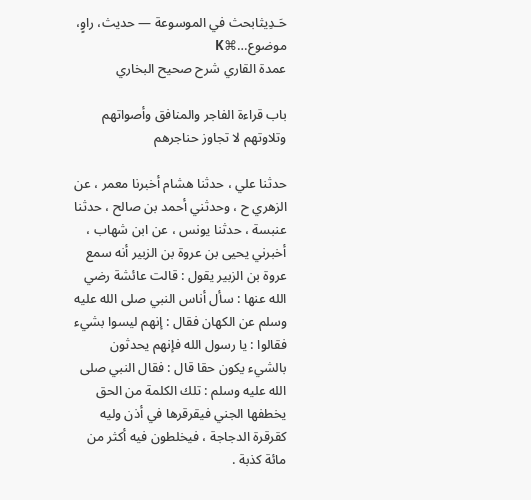حَـدِيثابحث في الموسوعة — حديث، راوٍ، موضوع…⌘K
عمدة القاري شرح صحيح البخاري

باب قراءة الفاجر والمنافق وأصواتهم وتلاوتهم لا تجاوز حناجرهم

حدثنا علي ، حدثنا هشام أخبرنا معمر ، عن الزهري ح ، وحدثني أحمد بن صالح ، حدثنا عنبسة ، حدثنا يونس ، عن ابن شهاب ، أخبرني يحيى بن عروة بن الزبير أنه سمع عروة بن الزبير يقول : قالت عائشة رضي الله عنها : سأل أناس النبي صلى الله عليه وسلم عن الكهان فقال : إنهم ليسوا بشيء فقالوا : يا رسول الله فإنهم يحدثون بالشيء يكون حقا قال : فقال النبي صلى الله عليه وسلم : تلك الكلمة من الحق يخطفها الجني فيقرقرها في أذن وليه كقرقرة الدجاجة ، فيخلطون فيه أكثر من مائة كذبة .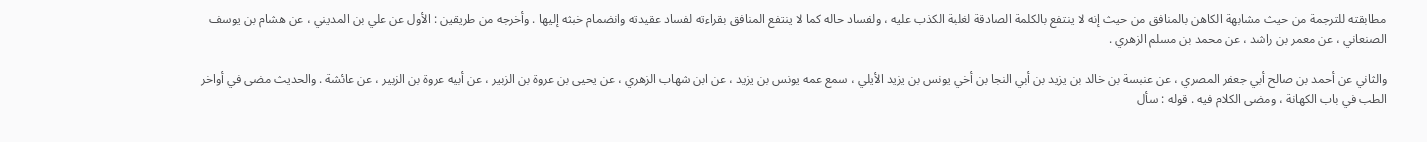مطابقته للترجمة من حيث مشابهة الكاهن بالمنافق من حيث إنه لا ينتفع بالكلمة الصادقة لغلبة الكذب عليه ، ولفساد حاله كما لا ينتفع المنافق بقراءته لفساد عقيدته وانضمام خبثه إليها . وأخرجه من طريقين : الأول عن علي بن المديني ، عن هشام بن يوسف الصنعاني ، عن معمر بن راشد ، عن محمد بن مسلم الزهري .

والثاني عن أحمد بن صالح أبي جعفر المصري ، عن عنبسة بن خالد بن يزيد بن أبي النجا بن أخي يونس بن يزيد الأيلي ، سمع عمه يونس بن يزيد ، عن ابن شهاب الزهري ، عن يحيى بن عروة بن الزبير ، عن أبيه عروة بن الزبير ، عن عائشة . والحديث مضى في أواخر الطب في باب الكهانة ، ومضى الكلام فيه . قوله : سأل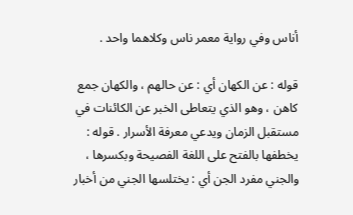أناس وفي رواية معمر ناس وكلاهما واحد .

قوله : عن الكهان أي : عن حالهم ، والكهان جمع كاهن ، وهو الذي يتعاطى الخبر عن الكائنات في مستقبل الزمان ويدعي معرفة الأسرار . قوله : يخطفها بالفتح على اللغة الفصيحة وبكسرها ، والجني مفرد الجن أي : يختلسها الجني من أخبار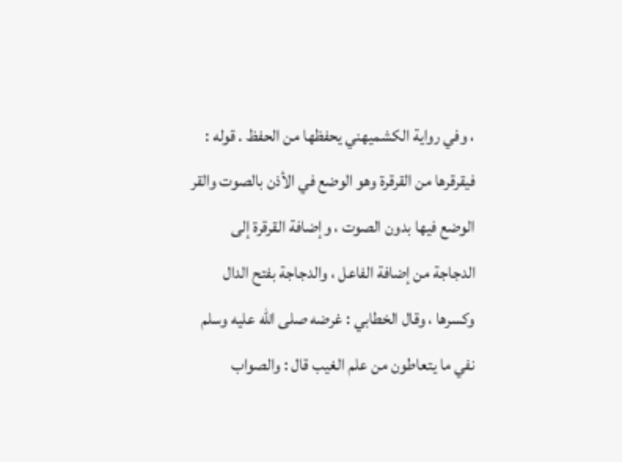، وفي رواية الكشميهني يحفظها من الحفظ . قوله : فيقرقرها من القرقرة وهو الوضع في الأذن بالصوت والقر الوضع فيها بدون الصوت ، وإضافة القرقرة إلى الدجاجة من إضافة الفاعل ، والدجاجة بفتح الدال وكسرها ، وقال الخطابي : غرضه صلى الله عليه وسلم نفي ما يتعاطون من علم الغيب قال : والصواب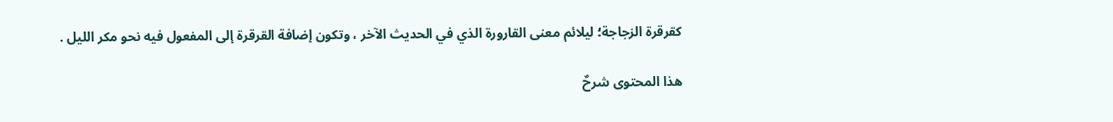كقرقرة الزجاجة؛ ليلائم معنى القارورة الذي في الحديث الآخر ، وتكون إضافة القرقرة إلى المفعول فيه نحو مكر الليل .

هذا المحتوى شرحٌ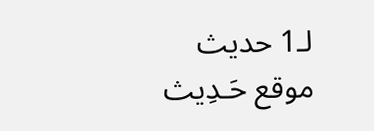لـ1 حديث
موقع حَـدِيث